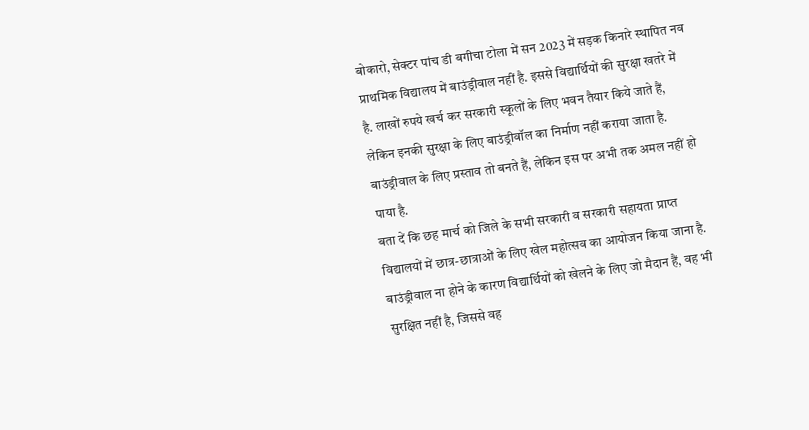बोकारो, सेक्टर पांच डी बगीचा टोला में सन 2023 में सड़क किनारे स्थापित नव प्राथमिक विद्यालय में बाउंड्रीवाल नहीं है. इससे विद्यार्थियों की सुरक्षा खतरे में है. लाखों रुपये खर्च कर सरकारी स्कूलों के लिए भवन तैयार किये जाते हैं, लेकिन इनकी सुरक्षा के लिए बाउंड्रीवॉल का निर्माण नहीं कराया जाता है. बाउंड्रीवाल के लिए प्रस्ताव तो बनते हैं, लेकिन इस पर अभी तक अमल नहीं हो पाया है.
बता दें कि छह मार्च को जिले के सभी सरकारी व सरकारी सहायता प्राप्त विद्यालयों में छात्र-छात्राओं के लिए खेल महोत्सव का आयोजन किया जाना है. बाउंड्रीवाल ना होने के कारण विद्यार्थियों को खेलने के लिए जो मैदान हैं, वह भी सुरक्षित नहीं है, जिससे वह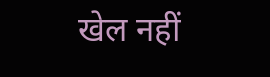खेल नहीं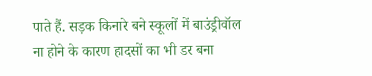पाते हैं. सड़क किनारे बने स्कूलों में बाउंड्रीवॉल ना होने के कारण हादसों का भी डर बना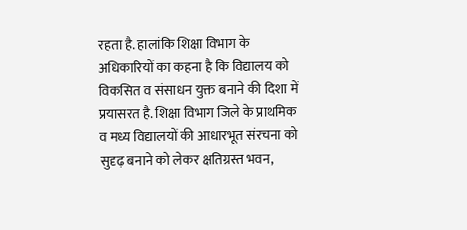रहता है. हालांकि शिक्षा विभाग के अधिकारियों का कहना है कि विद्यालय को विकसित व संसाधन युक्त बनाने की दिशा में प्रयासरत है. शिक्षा विभाग जिले के प्राथमिक व मध्य विद्यालयों की आधारभूत संरचना को सुदृढ़ बनाने को लेकर क्षतिग्रस्त भवन,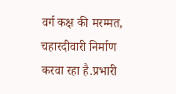वर्ग कक्ष की मरम्मत, चहारदीवारी निर्माण करवा रहा है.प्रभारी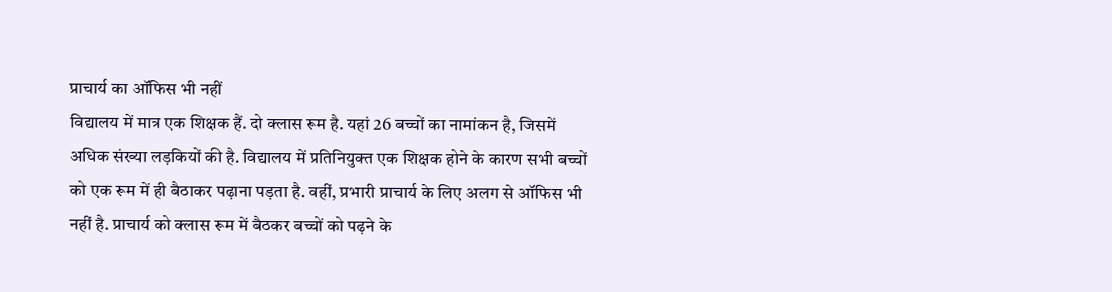प्राचार्य का ऑफिस भी नहीं
विद्यालय में मात्र एक शिक्षक हैं. दो क्लास रूम है. यहां 26 बच्चों का नामांकन है, जिसमें अधिक संख्या लड़कियों की है. विद्यालय में प्रतिनियुक्त एक शिक्षक होने के कारण सभी बच्चों को एक रूम में ही बैठाकर पढ़ाना पड़ता है. वहीं, प्रभारी प्राचार्य के लिए अलग से ऑफिस भी नहीं है. प्राचार्य को क्लास रूम में बैठकर बच्चों को पढ़ने के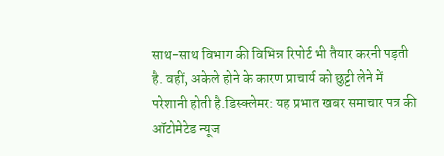साथ-साथ विभाग की विभिन्न रिपोर्ट भी तैयार करनी पड़ती है. वहीं, अकेले होने के कारण प्राचार्य को छुट्टी लेने में परेशानी होती है.डिस्क्लेमर: यह प्रभात खबर समाचार पत्र की ऑटोमेटेड न्यूज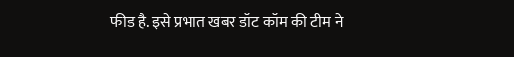फीड है. इसे प्रभात खबर डॉट कॉम की टीम ने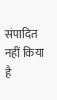संपादित नहीं किया है